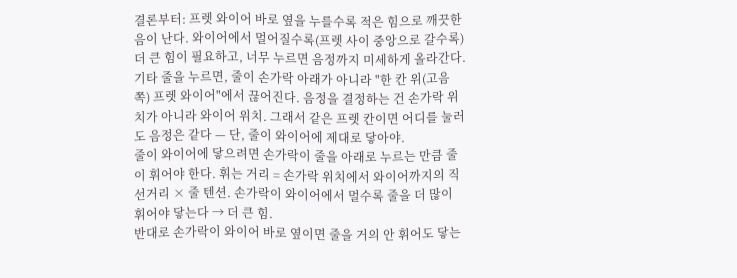결론부터: 프렛 와이어 바로 옆을 누를수록 적은 힘으로 깨끗한 음이 난다. 와이어에서 멀어질수록(프렛 사이 중앙으로 갈수록) 더 큰 힘이 필요하고, 너무 누르면 음정까지 미세하게 올라간다.
기타 줄을 누르면, 줄이 손가락 아래가 아니라 "한 칸 위(고음 쪽) 프렛 와이어"에서 끊어진다. 음정을 결정하는 건 손가락 위치가 아니라 와이어 위치. 그래서 같은 프렛 칸이면 어디를 눌러도 음정은 같다 — 단, 줄이 와이어에 제대로 닿아야.
줄이 와이어에 닿으려면 손가락이 줄을 아래로 누르는 만큼 줄이 휘어야 한다. 휘는 거리 = 손가락 위치에서 와이어까지의 직선거리 × 줄 텐션. 손가락이 와이어에서 멀수록 줄을 더 많이 휘어야 닿는다 → 더 큰 힘.
반대로 손가락이 와이어 바로 옆이면 줄을 거의 안 휘어도 닿는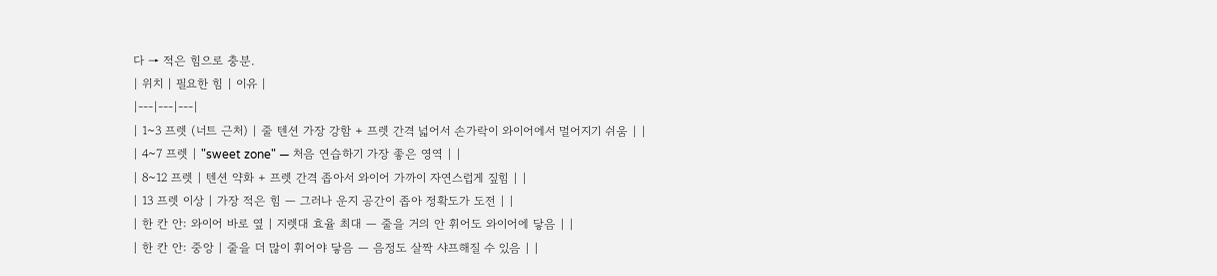다 → 적은 힘으로 충분.
| 위치 | 필요한 힘 | 이유 |
|---|---|---|
| 1~3 프렛 (너트 근처) | 줄 텐션 가장 강함 + 프렛 간격 넓어서 손가락이 와이어에서 멀어지기 쉬움 | |
| 4~7 프렛 | "sweet zone" — 처음 연습하기 가장 좋은 영역 | |
| 8~12 프렛 | 텐션 약화 + 프렛 간격 좁아서 와이어 가까이 자연스럽게 짚힘 | |
| 13 프렛 이상 | 가장 적은 힘 — 그러나 운지 공간이 좁아 정확도가 도전 | |
| 한 칸 안: 와이어 바로 옆 | 지렛대 효율 최대 — 줄을 거의 안 휘어도 와이어에 닿음 | |
| 한 칸 안: 중앙 | 줄을 더 많이 휘어야 닿음 — 음정도 살짝 샤프해질 수 있음 | |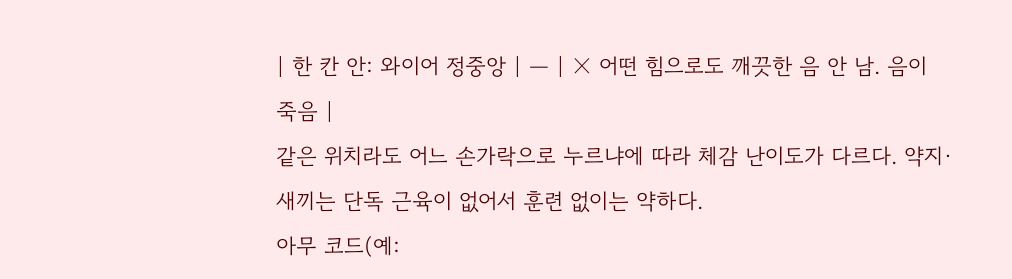| 한 칸 안: 와이어 정중앙 | — | ❌ 어떤 힘으로도 깨끗한 음 안 남. 음이 죽음 |
같은 위치라도 어느 손가락으로 누르냐에 따라 체감 난이도가 다르다. 약지·새끼는 단독 근육이 없어서 훈련 없이는 약하다.
아무 코드(예: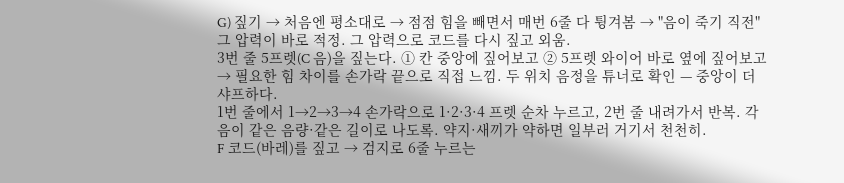G) 짚기 → 처음엔 평소대로 → 점점 힘을 빼면서 매번 6줄 다 튕겨봄 → "음이 죽기 직전" 그 압력이 바로 적정. 그 압력으로 코드를 다시 짚고 외움.
3번 줄 5프렛(C 음)을 짚는다. ① 칸 중앙에 짚어보고 ② 5프렛 와이어 바로 옆에 짚어보고 → 필요한 힘 차이를 손가락 끝으로 직접 느낌. 두 위치 음정을 튜너로 확인 — 중앙이 더 샤프하다.
1번 줄에서 1→2→3→4 손가락으로 1·2·3·4 프렛 순차 누르고, 2번 줄 내려가서 반복. 각 음이 같은 음량·같은 길이로 나도록. 약지·새끼가 약하면 일부러 거기서 천천히.
F 코드(바레)를 짚고 → 검지로 6줄 누르는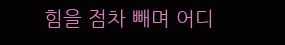힘을 점차 빼며 어디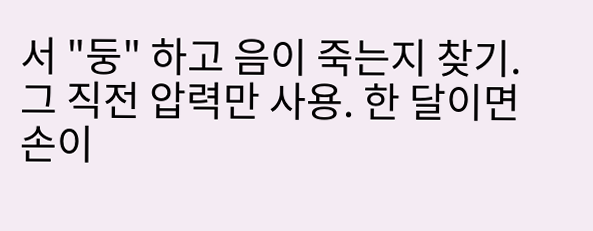서 "둥" 하고 음이 죽는지 찾기. 그 직전 압력만 사용. 한 달이면 손이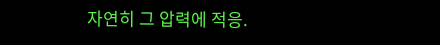자연히 그 압력에 적응.